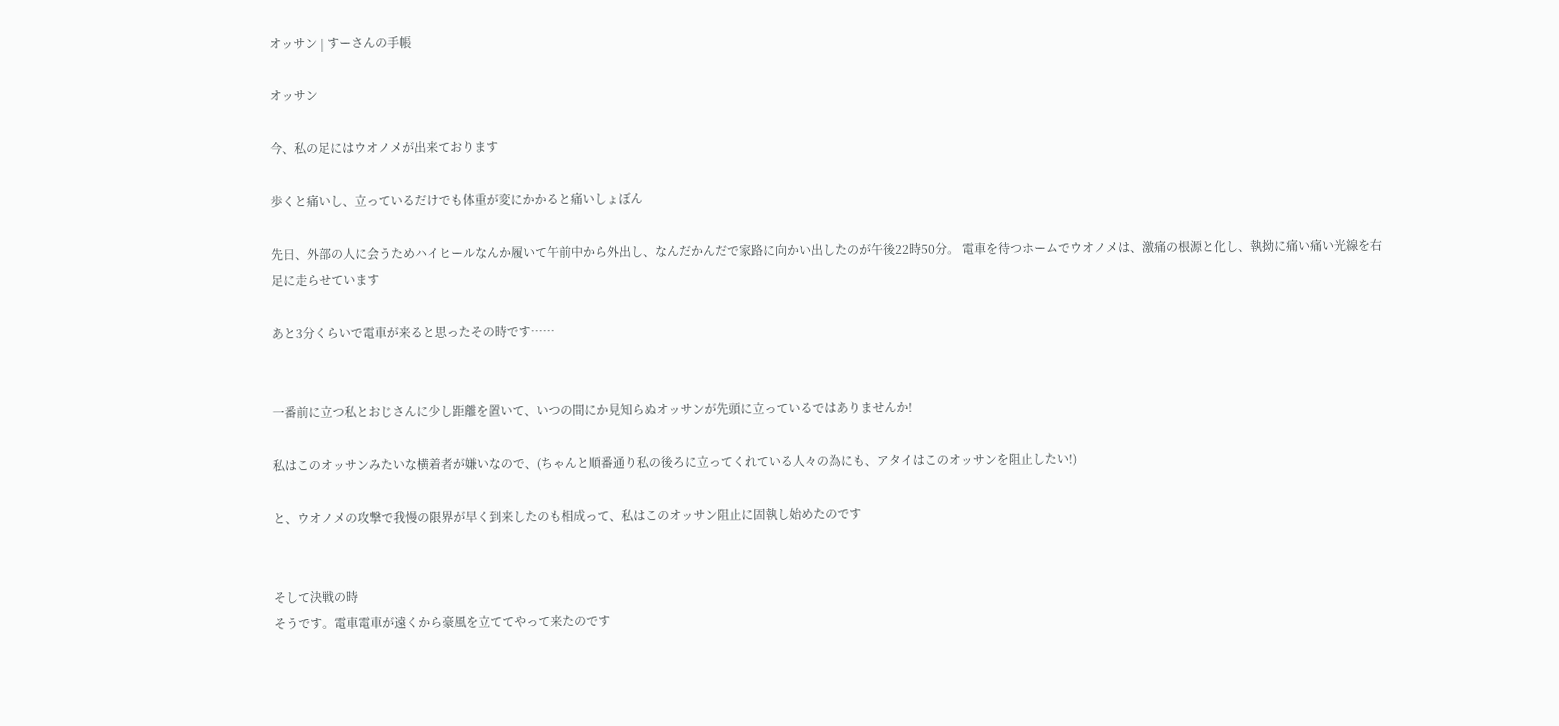オッサン | すーさんの手帳

オッサン

今、私の足にはウオノメが出来ております

歩くと痛いし、立っているだけでも体重が変にかかると痛いしょぼん

先日、外部の人に会うためハイヒールなんか履いて午前中から外出し、なんだかんだで家路に向かい出したのが午後22時50分。 電車を待つホームでウオノメは、激痛の根源と化し、執拗に痛い痛い光線を右足に走らせています

あと3分くらいで電車が来ると思ったその時です……


一番前に立つ私とおじさんに少し距離を置いて、いつの間にか見知らぬオッサンが先頭に立っているではありませんか!

私はこのオッサンみたいな横着者が嫌いなので、(ちゃんと順番通り私の後ろに立ってくれている人々の為にも、アタイはこのオッサンを阻止したい!)

と、ウオノメの攻撃で我慢の限界が早く到来したのも相成って、私はこのオッサン阻止に固執し始めたのです


そして決戦の時
そうです。電車電車が遠くから豪風を立ててやって来たのです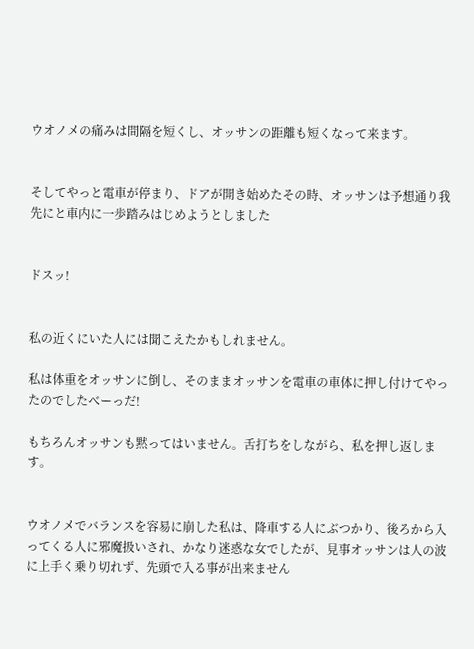ウオノメの痛みは間隔を短くし、オッサンの距離も短くなって来ます。


そしてやっと電車が停まり、ドアが開き始めたその時、オッサンは予想通り我先にと車内に一歩踏みはじめようとしました


ドスッ!


私の近くにいた人には聞こえたかもしれません。

私は体重をオッサンに倒し、そのままオッサンを電車の車体に押し付けてやったのでしたべーっだ!

もちろんオッサンも黙ってはいません。舌打ちをしながら、私を押し返します。


ウオノメでバランスを容易に崩した私は、降車する人にぶつかり、後ろから入ってくる人に邪魔扱いされ、かなり迷惑な女でしたが、見事オッサンは人の波に上手く乗り切れず、先頭で入る事が出来ません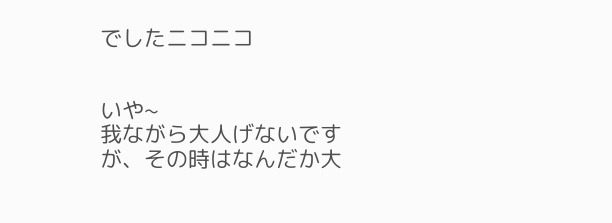でしたニコニコ


いや~
我ながら大人げないですが、その時はなんだか大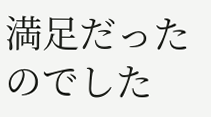満足だったのでした